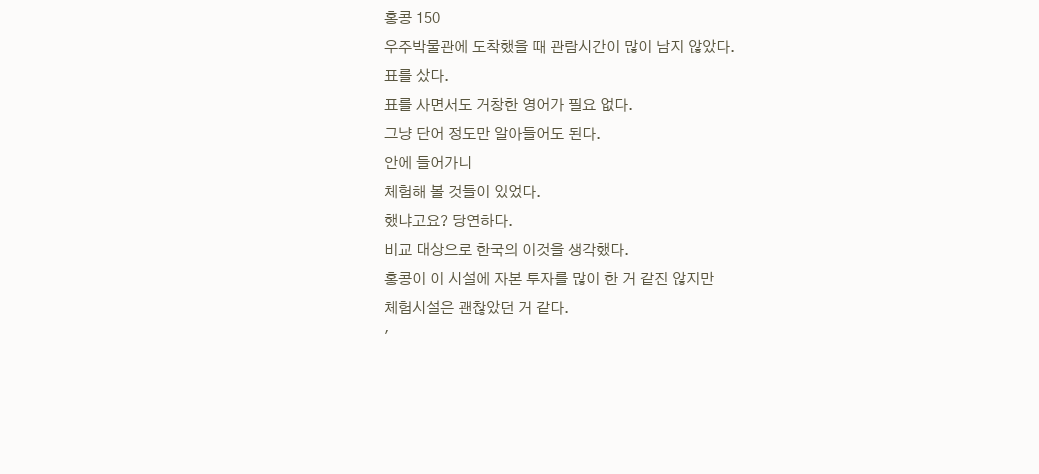홍콩 150
우주박물관에 도착했을 때 관람시간이 많이 남지 않았다.
표를 샀다.
표를 사면서도 거창한 영어가 필요 없다.
그냥 단어 정도만 알아들어도 된다.
안에 들어가니
체험해 볼 것들이 있었다.
했냐고요? 당연하다.
비교 대상으로 한국의 이것을 생각했다.
홍콩이 이 시설에 자본 투자를 많이 한 거 같진 않지만
체험시설은 괜찮았던 거 같다.
'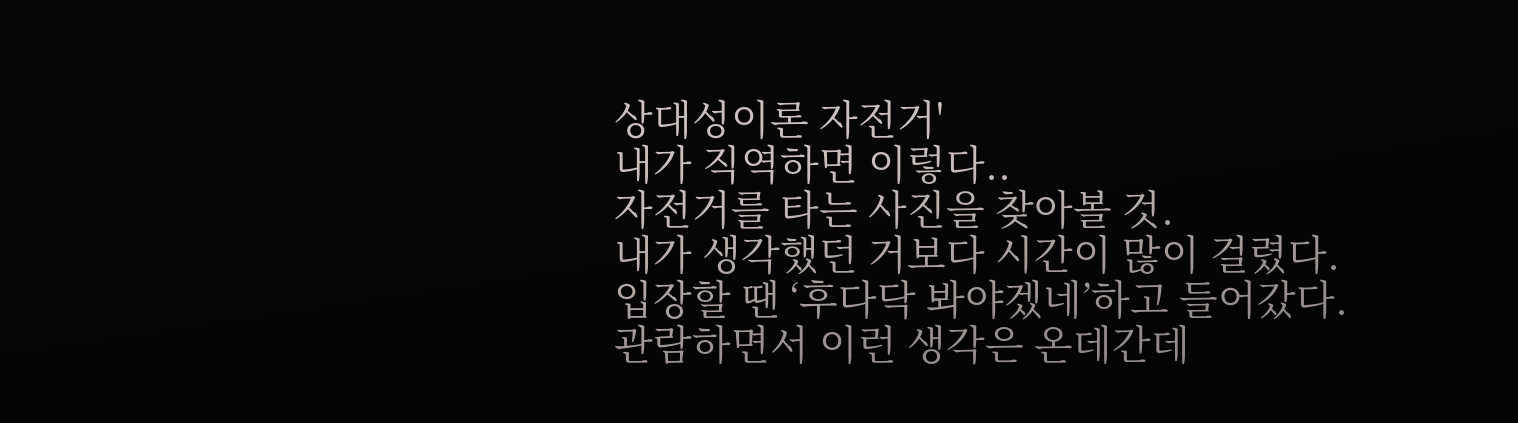상대성이론 자전거'
내가 직역하면 이렇다..
자전거를 타는 사진을 찾아볼 것.
내가 생각했던 거보다 시간이 많이 걸렸다.
입장할 땐 ‘후다닥 봐야겠네’하고 들어갔다.
관람하면서 이런 생각은 온데간데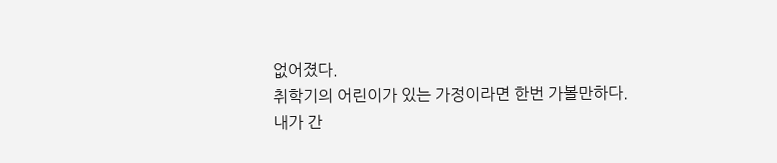없어졌다.
취학기의 어린이가 있는 가정이라면 한번 가볼만하다.
내가 간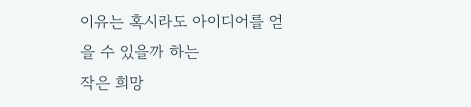이유는 혹시라도 아이디어를 얻을 수 있을까 하는
작은 희망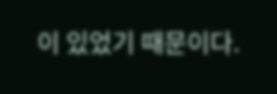이 있었기 때문이다.